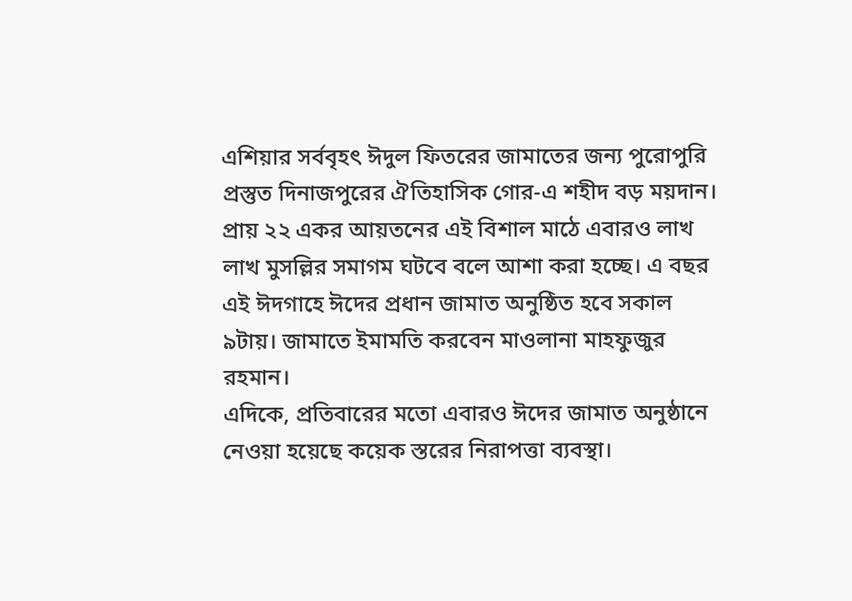এশিয়ার সর্ববৃহৎ ঈদুল ফিতরের জামাতের জন্য পুরোপুরি প্রস্তুত দিনাজপুরের ঐতিহাসিক গোর-এ শহীদ বড় ময়দান। প্রায় ২২ একর আয়তনের এই বিশাল মাঠে এবারও লাখ লাখ মুসল্লির সমাগম ঘটবে বলে আশা করা হচ্ছে। এ বছর এই ঈদগাহে ঈদের প্রধান জামাত অনুষ্ঠিত হবে সকাল ৯টায়। জামাতে ইমামতি করবেন মাওলানা মাহফুজুর রহমান।
এদিকে, প্রতিবারের মতো এবারও ঈদের জামাত অনুষ্ঠানে নেওয়া হয়েছে কয়েক স্তরের নিরাপত্তা ব্যবস্থা।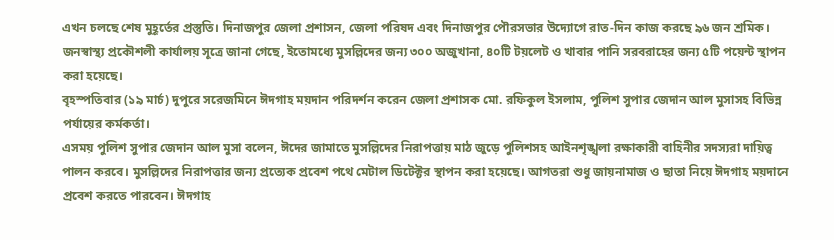এখন চলছে শেষ মুহূর্তের প্রস্তুতি। দিনাজপুর জেলা প্রশাসন, জেলা পরিষদ এবং দিনাজপুর পৌরসভার উদ্যোগে রাত-দিন কাজ করছে ৯৬ জন শ্রমিক।
জনস্বাস্থ্য প্রকৌশলী কার্যালয় সূত্রে জানা গেছে, ইতোমধ্যে মুসল্লিদের জন্য ৩০০ অজুখানা, ৪০টি টয়লেট ও খাবার পানি সরবরাহের জন্য ৫টি পয়েন্ট স্থাপন করা হয়েছে।
বৃহস্পতিবার (১৯ মার্চ) দুপুরে সরেজমিনে ঈদগাহ ময়দান পরিদর্শন করেন জেলা প্রশাসক মো. রফিকুল ইসলাম, পুলিশ সুপার জেদান আল মুসাসহ বিভিন্ন পর্যায়ের কর্মকর্তা।
এসময় পুলিশ সুপার জেদান আল মুসা বলেন, ঈদের জামাতে মুসল্লিদের নিরাপত্তায় মাঠ জুড়ে পুলিশসহ আইনশৃঙ্খলা রক্ষাকারী বাহিনীর সদস্যরা দায়িত্ব পালন করবে। মুসল্লিদের নিরাপত্তার জন্য প্রত্যেক প্রবেশ পথে মেটাল ডিটেক্টর স্থাপন করা হয়েছে। আগতরা শুধু জায়নামাজ ও ছাতা নিয়ে ঈদগাহ ময়দানে প্রবেশ করতে পারবেন। ঈদগাহ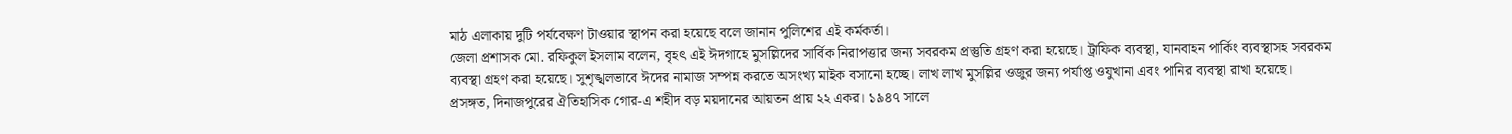মাঠ এলাকায় দুটি পর্যবেক্ষণ টাওয়ার স্থাপন করা হয়েছে বলে জানান পুলিশের এই কর্মকর্তা।
জেলা প্রশাসক মো. রফিকুল ইসলাম বলেন, বৃহৎ এই ঈদগাহে মুসল্লিদের সার্বিক নিরাপত্তার জন্য সবরকম প্রস্তুতি গ্রহণ করা হয়েছে। ট্রাফিক ব্যবস্থা, যানবাহন পার্কিং ব্যবস্থাসহ সবরকম ব্যবস্থা গ্রহণ করা হয়েছে। সুশৃঙ্খলভাবে ঈদের নামাজ সম্পন্ন করতে অসংখ্য মাইক বসানো হচ্ছে। লাখ লাখ মুসল্লির ওজুর জন্য পর্যাপ্ত ওযুখানা এবং পানির ব্যবস্থা রাখা হয়েছে।
প্রসঙ্গত, দিনাজপুরের ঐতিহাসিক গোর-এ শহীদ বড় ময়দানের আয়তন প্রায় ২২ একর। ১৯৪৭ সালে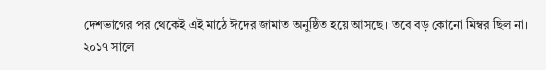দেশভাগের পর থেকেই এই মাঠে ঈদের জামাত অনুষ্ঠিত হয়ে আসছে। তবে বড় কোনো মিম্বর ছিল না।
২০১৭ সালে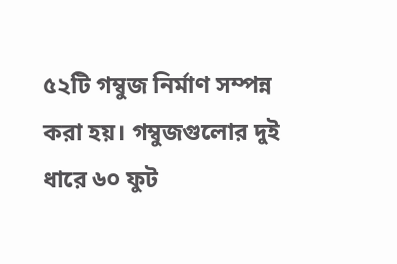৫২টি গম্বুজ নির্মাণ সম্পন্ন করা হয়। গম্বুজগুলোর দুই ধারে ৬০ ফুট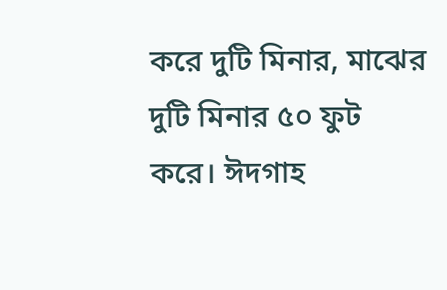করে দুটি মিনার, মাঝের দুটি মিনার ৫০ ফুট করে। ঈদগাহ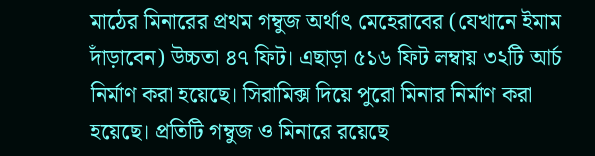মাঠের মিনারের প্রথম গম্বুজ অর্থাৎ মেহেরাবের (যেখানে ইমাম দাঁড়াবেন) উচ্চতা ৪৭ ফিট। এছাড়া ৫১৬ ফিট লম্বায় ৩২টি আর্চ নির্মাণ করা হয়েছে। সিরামিক্স দিয়ে পুরো মিনার নির্মাণ করা হয়েছে। প্রতিটি গম্বুজ ও মিনারে রয়েছে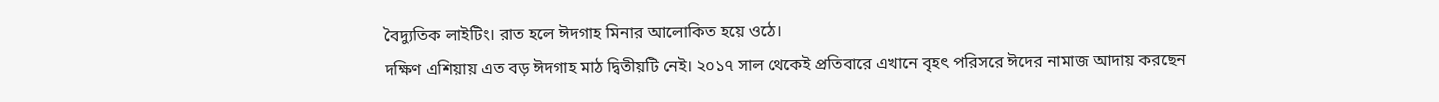বৈদ্যুতিক লাইটিং। রাত হলে ঈদগাহ মিনার আলোকিত হয়ে ওঠে।
দক্ষিণ এশিয়ায় এত বড় ঈদগাহ মাঠ দ্বিতীয়টি নেই। ২০১৭ সাল থেকেই প্রতিবারে এখানে বৃহৎ পরিসরে ঈদের নামাজ আদায় করছেন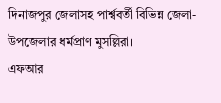দিনাজপুর জেলাসহ পার্শ্ববর্তী বিভিন্ন জেলা-উপজেলার ধর্মপ্রাণ মুসল্লিরা।
এফআর